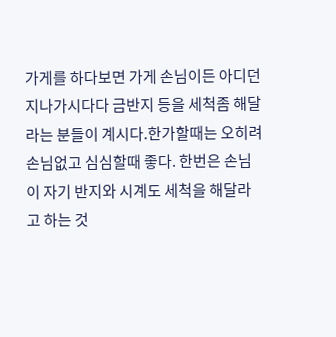가게를 하다보면 가게 손님이든 아디던 지나가시다다 금반지 등을 세척좀 해달라는 분들이 계시다.한가할때는 오히려 손님없고 심심할때 좋다. 한번은 손님이 자기 반지와 시계도 세척을 해달라고 하는 것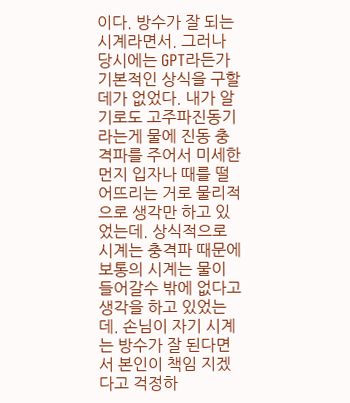이다. 방수가 잘 되는 시계라면서. 그러나 당시에는 GPT라든가 기본적인 상식을 구할데가 없었다. 내가 알기로도 고주파진동기 라는게 물에 진동 충격파를 주어서 미세한 먼지 입자나 때를 떨어뜨리는 거로 물리적으로 생각만 하고 있었는데. 상식적으로 시계는 충격파 때문에 보통의 시계는 물이 들어갈수 밖에 없다고 생각을 하고 있었는데. 손님이 자기 시계는 방수가 잘 된다면서 본인이 책임 지겠다고 걱정하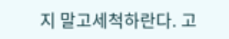지 말고세척하란다. 고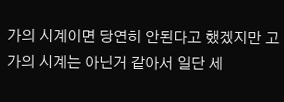가의 시계이면 당연히 안된다고 했겠지만 고가의 시계는 아닌거 같아서 일단 세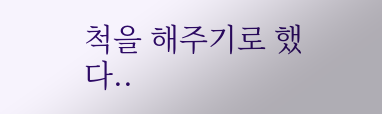척을 해주기로 했다..